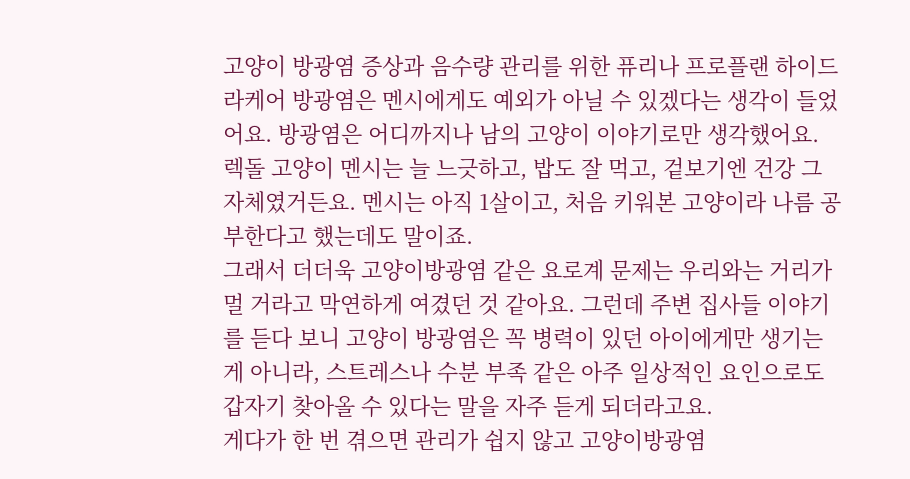고양이 방광염 증상과 음수량 관리를 위한 퓨리나 프로플랜 하이드라케어 방광염은 멘시에게도 예외가 아닐 수 있겠다는 생각이 들었어요. 방광염은 어디까지나 남의 고양이 이야기로만 생각했어요.
렉돌 고양이 멘시는 늘 느긋하고, 밥도 잘 먹고, 겉보기엔 건강 그 자체였거든요. 멘시는 아직 1살이고, 처음 키워본 고양이라 나름 공부한다고 했는데도 말이죠.
그래서 더더욱 고양이방광염 같은 요로계 문제는 우리와는 거리가 멀 거라고 막연하게 여겼던 것 같아요. 그런데 주변 집사들 이야기를 듣다 보니 고양이 방광염은 꼭 병력이 있던 아이에게만 생기는 게 아니라, 스트레스나 수분 부족 같은 아주 일상적인 요인으로도 갑자기 찾아올 수 있다는 말을 자주 듣게 되더라고요.
게다가 한 번 겪으면 관리가 쉽지 않고 고양이방광염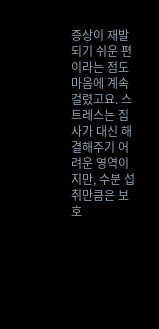증상이 재발되기 쉬운 편이라는 점도 마음에 계속 걸렸고요. 스트레스는 집사가 대신 해결해주기 어려운 영역이지만, 수분 섭취만큼은 보호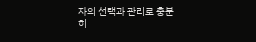자의 선택과 관리로 충분히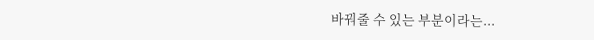바꿔줄 수 있는 부분이라는...